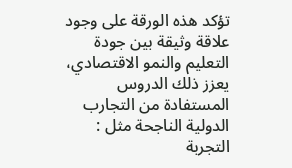تؤكد هذه الورقة على وجود علاقة وثيقة بين جودة التعليم والنمو الاقتصادي، يعزز ذلك الدروس المستفادة من التجارب الدولية الناجحة مثل : التجربة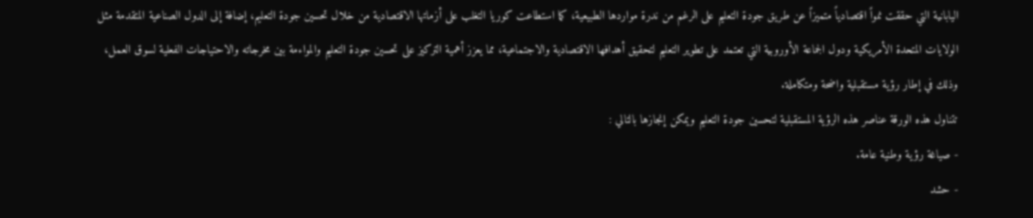اليابانية التي حققت نمواً اقتصادياً متميزاً عن طريق جودة التعليم على الرغم من ندرة مواردها الطبيعية، كما استطاعت كوريا التغلب على أزماتها الاقتصادية من خلال تحسين جودة التعليم، إضافة إلى الدول الصناعية المتقدمة مثل الولايات المتحدة الأمريكية ودول الجماعة الأوروبية التي تعتمد على تطوير التعليم لتحقيق أهدافها الاقتصادية والاجتماعية، مما يعزز أهمية التركيز على تحسين جودة التعليم والمواءمة بين مخرجاته والاحتياجات الفعلية لسوق العمل، وذلك في إطار رؤية مستقبلية واضحة ومتكاملة.
تتناول هذه الورقة عناصر هذه الرؤية المستقبلية لتحسين جودة التعليم ويمكن إنجازها بالتالي :
- صياغة رؤية وطنية عامة.
- حشد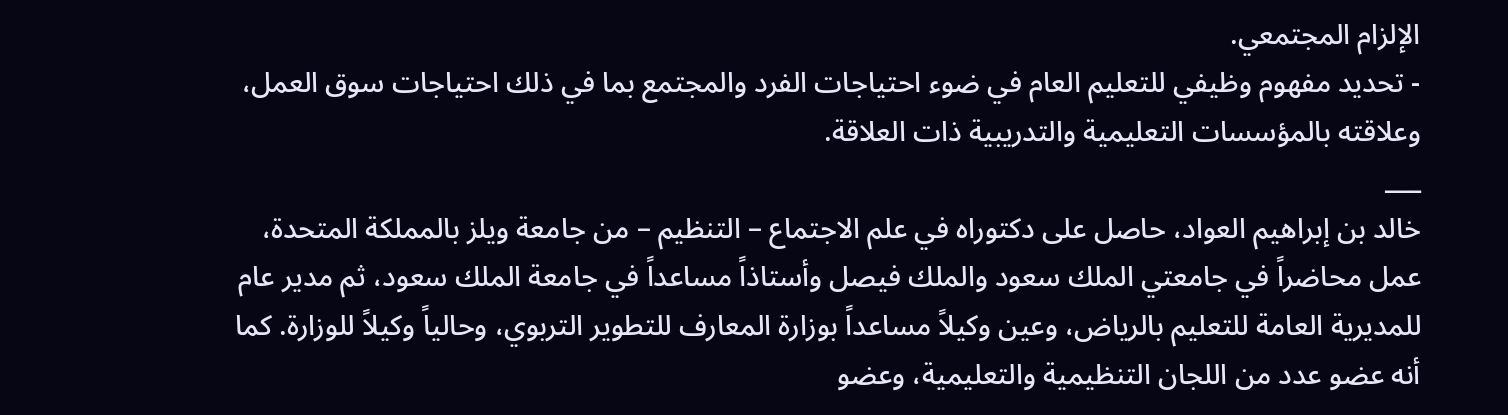الإلزام المجتمعي.
- تحديد مفهوم وظيفي للتعليم العام في ضوء احتياجات الفرد والمجتمع بما في ذلك احتياجات سوق العمل، وعلاقته بالمؤسسات التعليمية والتدريبية ذات العلاقة.
___
خالد بن إبراهيم العواد، حاصل على دكتوراه في علم الاجتماع – التنظيم – من جامعة ويلز بالمملكة المتحدة، عمل محاضراً في جامعتي الملك سعود والملك فيصل وأستاذاً مساعداً في جامعة الملك سعود، ثم مدير عام للمديرية العامة للتعليم بالرياض، وعين وكيلاً مساعداً بوزارة المعارف للتطوير التربوي، وحالياً وكيلاً للوزارة. كما أنه عضو عدد من اللجان التنظيمية والتعليمية، وعضو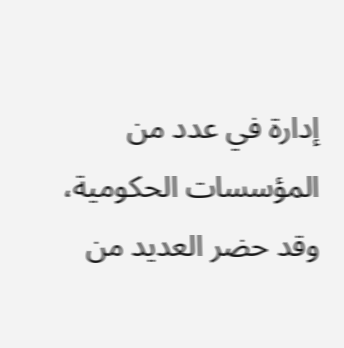إدارة في عدد من المؤسسات الحكومية، وقد حضر العديد من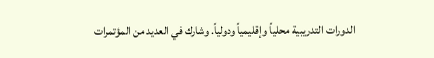الدورات التدريبية محلياً وإقليمياً ودولياً. وشارك في العديد من المؤتمرات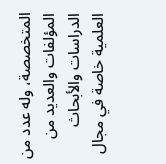المتخصصة، وله عدد من المؤلفات والعديد من الدراسات والأبحاث العلمية خاصة في مجال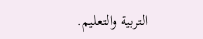التربية والتعليم.